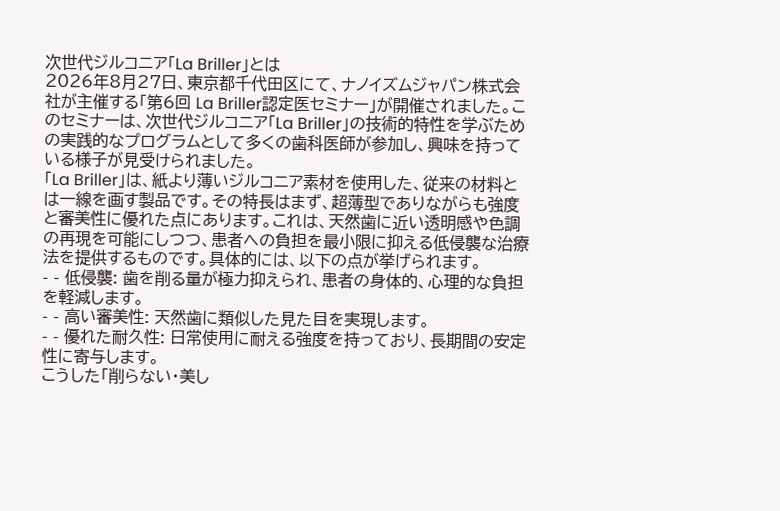次世代ジルコニア「La Briller」とは
2026年8月27日、東京都千代田区にて、ナノイズムジャパン株式会社が主催する「第6回 La Briller認定医セミナー」が開催されました。このセミナーは、次世代ジルコニア「La Briller」の技術的特性を学ぶための実践的なプログラムとして多くの歯科医師が参加し、興味を持っている様子が見受けられました。
「La Briller」は、紙より薄いジルコニア素材を使用した、従来の材料とは一線を画す製品です。その特長はまず、超薄型でありながらも強度と審美性に優れた点にあります。これは、天然歯に近い透明感や色調の再現を可能にしつつ、患者への負担を最小限に抑える低侵襲な治療法を提供するものです。具体的には、以下の点が挙げられます。
- - 低侵襲: 歯を削る量が極力抑えられ、患者の身体的、心理的な負担を軽減します。
- - 高い審美性: 天然歯に類似した見た目を実現します。
- - 優れた耐久性: 日常使用に耐える強度を持っており、長期間の安定性に寄与します。
こうした「削らない・美し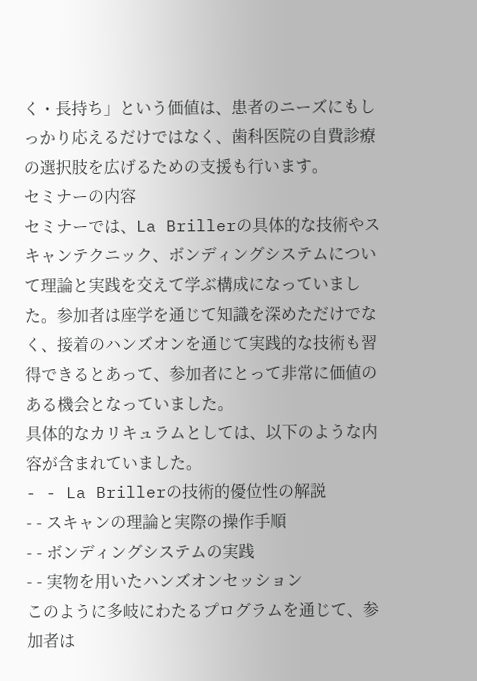く・長持ち」という価値は、患者のニーズにもしっかり応えるだけではなく、歯科医院の自費診療の選択肢を広げるための支援も行います。
セミナーの内容
セミナーでは、La Brillerの具体的な技術やスキャンテクニック、ボンディングシステムについて理論と実践を交えて学ぶ構成になっていました。参加者は座学を通じて知識を深めただけでなく、接着のハンズオンを通じて実践的な技術も習得できるとあって、参加者にとって非常に価値のある機会となっていました。
具体的なカリキュラムとしては、以下のような内容が含まれていました。
- - La Brillerの技術的優位性の解説
- - スキャンの理論と実際の操作手順
- - ボンディングシステムの実践
- - 実物を用いたハンズオンセッション
このように多岐にわたるプログラムを通じて、参加者は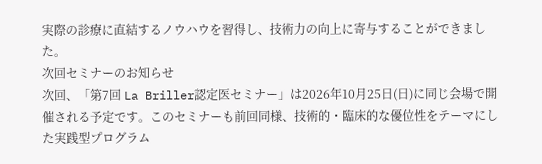実際の診療に直結するノウハウを習得し、技術力の向上に寄与することができました。
次回セミナーのお知らせ
次回、「第7回 La Briller認定医セミナー」は2026年10月25日(日)に同じ会場で開催される予定です。このセミナーも前回同様、技術的・臨床的な優位性をテーマにした実践型プログラム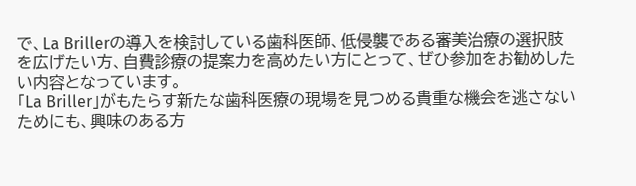で、La Brillerの導入を検討している歯科医師、低侵襲である審美治療の選択肢を広げたい方、自費診療の提案力を高めたい方にとって、ぜひ参加をお勧めしたい内容となっています。
「La Briller」がもたらす新たな歯科医療の現場を見つめる貴重な機会を逃さないためにも、興味のある方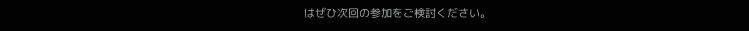はぜひ次回の参加をご検討ください。